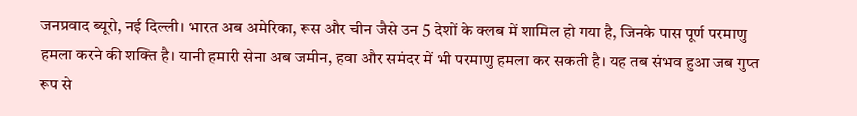जनप्रवाद ब्यूरो, नई दिल्ली। भारत अब अमेरिका, रूस और चीन जैसे उन 5 देशों के क्लब में शामिल हो गया है, जिनके पास पूर्ण परमाणु हमला करने की शक्ति है। यानी हमारी सेना अब जमीन, हवा और समंदर में भी परमाणु हमला कर सकती है। यह तब संभव हुआ जब गुप्त रूप से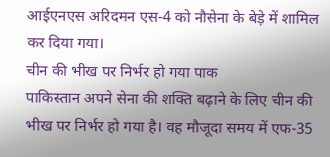आईएनएस अरिदमन एस-4 को नौसेना के बेड़े में शामिल कर दिया गया।
चीन की भीख पर निर्भर हो गया पाक
पाकिस्तान अपने सेना की शक्ति बढ़ाने के लिए चीन की भीख पर निर्भर हो गया है। वह मौजूदा समय में एफ-35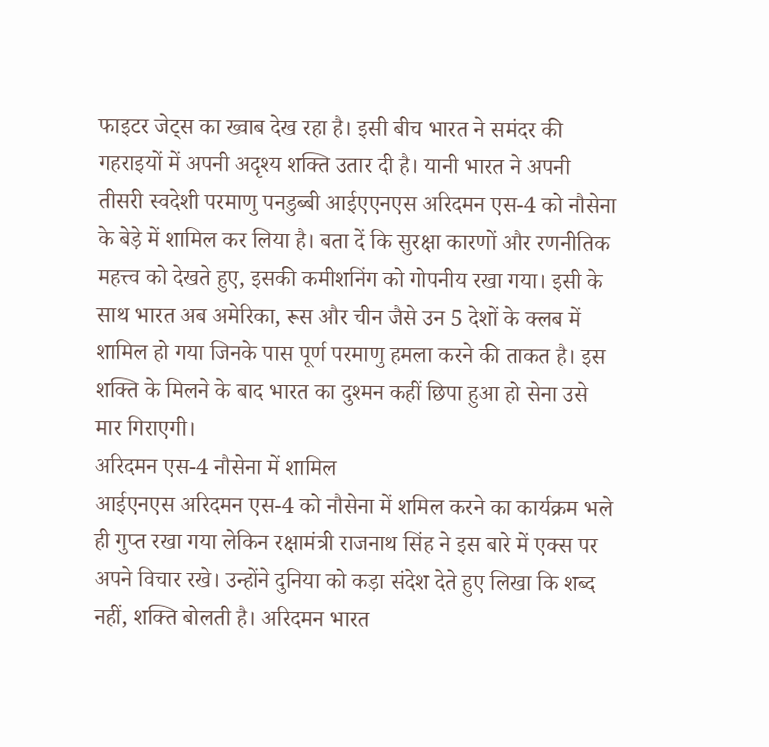फाइटर जेट्स का ख्वाब देख रहा है। इसी बीच भारत ने समंदर की गहराइयों में अपनी अदृश्य शक्ति उतार दी है। यानी भारत ने अपनी तीसरी स्वदेशी परमाणु पनडुब्बी आईएएनएस अरिदमन एस-4 को नौसेना के बेड़े में शामिल कर लिया है। बता दें कि सुरक्षा कारणों और रणनीतिक महत्त्व को देखते हुए, इसकी कमीशनिंग को गोपनीय रखा गया। इसी के साथ भारत अब अमेरिका, रूस और चीन जैसे उन 5 देशों के क्लब में शामिल हो गया जिनके पास पूर्ण परमाणु हमला करने की ताकत है। इस शक्ति के मिलने के बाद भारत का दुश्मन कहीं छिपा हुआ हो सेना उसे मार गिराएगी।
अरिदमन एस-4 नौसेना में शामिल
आईएनएस अरिदमन एस-4 को नौसेना में शमिल करने का कार्यक्रम भले ही गुप्त रखा गया लेकिन रक्षामंत्री राजनाथ सिंह ने इस बारे में एक्स पर अपने विचार रखे। उन्होंने दुनिया को कड़ा संदेश देते हुए लिखा कि शब्द नहीं, शक्ति बोलती है। अरिदमन भारत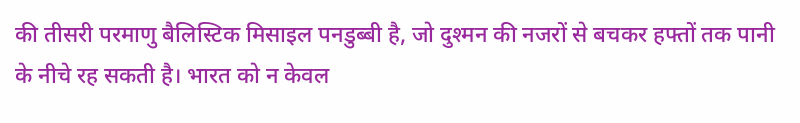की तीसरी परमाणु बैलिस्टिक मिसाइल पनडुब्बी है, जो दुश्मन की नजरों से बचकर हफ्तों तक पानी के नीचे रह सकती है। भारत को न केवल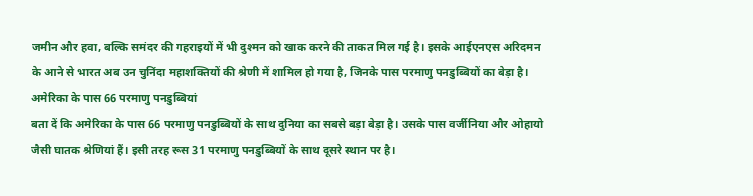जमीन और हवा, बल्कि समंदर की गहराइयों में भी दुश्मन को खाक करने की ताकत मिल गई है। इसके आईएनएस अरिदमन के आने से भारत अब उन चुनिंदा महाशक्तियों की श्रेणी में शामिल हो गया है, जिनके पास परमाणु पनडुब्बियों का बेड़ा है।
अमेरिका के पास 66 परमाणु पनडुब्बियां
बता दें कि अमेरिका के पास 66 परमाणु पनडुब्बियों के साथ दुनिया का सबसे बड़ा बेड़ा है। उसके पास वर्जीनिया और ओहायो जैसी घातक श्रेणियां हैं। इसी तरह रूस 31 परमाणु पनडुब्बियों के साथ दूसरे स्थान पर है।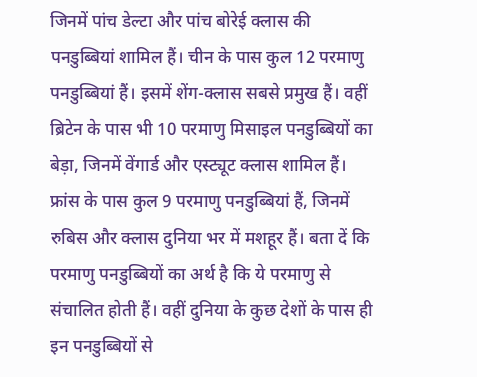जिनमें पांच डेल्टा और पांच बोरेई क्लास की पनडुब्बियां शामिल हैं। चीन के पास कुल 12 परमाणु पनडुब्बियां हैं। इसमें शेंग-क्लास सबसे प्रमुख हैं। वहीं ब्रिटेन के पास भी 10 परमाणु मिसाइल पनडुब्बियों का बेड़ा, जिनमें वेंगार्ड और एस्ट्यूट क्लास शामिल हैं। फ्रांस के पास कुल 9 परमाणु पनडुब्बियां हैं, जिनमें रुबिस और क्लास दुनिया भर में मशहूर हैं। बता दें कि परमाणु पनडुब्बियों का अर्थ है कि ये परमाणु से संचालित होती हैं। वहीं दुनिया के कुछ देशों के पास ही इन पनडुब्बियों से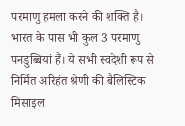परमाणु हमला करने की शक्ति है। भारत के पास भी कुल 3 परमाणु पनडुब्बियां हैं। ये सभी स्वदेशी रूप से निर्मित अरिहंत श्रेणी की बैलिस्टिक मिसाइल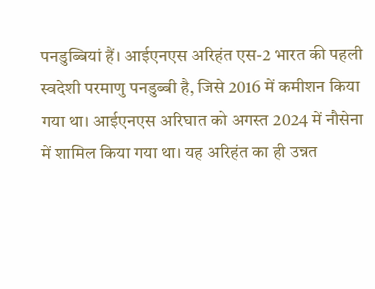पनडुब्बियां हैं। आईएनएस अरिहंत एस-2 भारत की पहली स्वदेशी परमाणु पनडुब्बी है, जिसे 2016 में कमीशन किया गया था। आईएनएस अरिघात को अगस्त 2024 में नौसेना में शामिल किया गया था। यह अरिहंत का ही उन्नत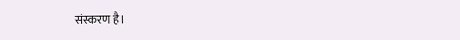संस्करण है।